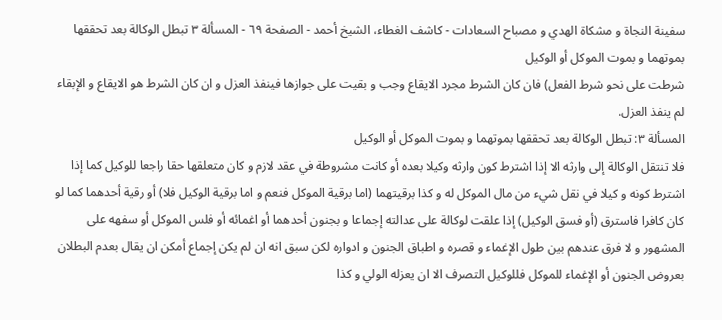سفينة النجاة و مشكاة الهدي و مصباح السعادات - كاشف الغطاء، الشيخ أحمد - الصفحة ٦٩ - المسألة ٣ تبطل الوكالة بعد تحققها بموتهما و بموت الموكل أو الوكيل
شرطت على نحو شرط الفعل) فان كان الشرط مجرد الايقاع وجب و بقيت على جوازها فينفذ العزل و ان كان الشرط هو الايقاع و الإبقاء لم ينفذ العزل.
المسألة ٣: تبطل الوكالة بعد تحققها بموتهما و بموت الموكل أو الوكيل
فلا تنتقل الوكالة إلى وارثه الا إذا اشترط كون وارثه وكيلا بعده أو كانت مشروطة في عقد لازم و كان متعلقها حقا راجعا للوكيل كما إذا اشترط كونه و كيلا في نقل شيء من مال الموكل له و كذا برقيتهما (اما برقية الموكل فنعم و اما برقية الوكيل فلا) أو رقية أحدهما كما لو كان كافرا فاسترق (أو فسق الوكيل) إذا علقت لوكالة على عدالته إجماعا و بجنون أحدهما أو اغمائه أو فلس الموكل أو سفهه على المشهور و لا فرق عندهم بين طول الإغماء و قصره و اطباق الجنون و ادواره لكن سبق انه ان لم يكن إجماع أمكن ان يقال بعدم البطلان بعروض الجنون أو الإغماء للموكل فللوكيل التصرف الا ان يعزله الولي و كذا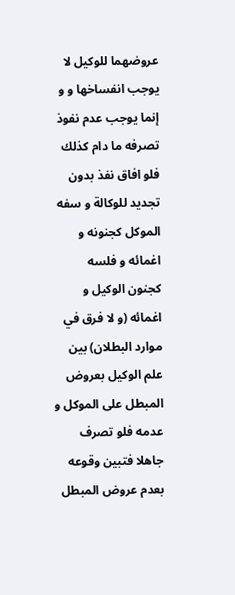عروضهما للوكيل لا يوجب انفساخها و و إنما يوجب عدم نفوذ تصرفه ما دام كذلك فلو افاق نفذ بدون تجديد للوكالة و سفه الموكل كجنونه و اغمائه و فلسه كجنون الوكيل و اغمائه (و لا فرق في موارد البطلان) بين علم الوكيل بعروض المبطل على الموكل و عدمه فلو تصرف جاهلا فتبين وقوعه بعدم عروض المبطل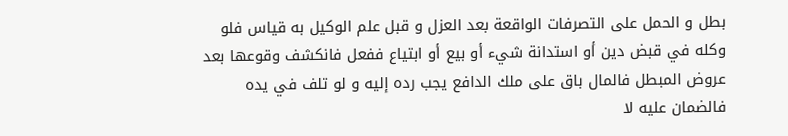بطل و الحمل على التصرفات الواقعة بعد العزل و قبل علم الوكيل به قياس فلو وكله في قبض دين أو استدانة شيء أو بيع أو ابتياع ففعل فانكشف وقوعها بعد عروض المبطل فالمال باق على ملك الدافع يجب رده إليه و لو تلف في يده فالضمان عليه لا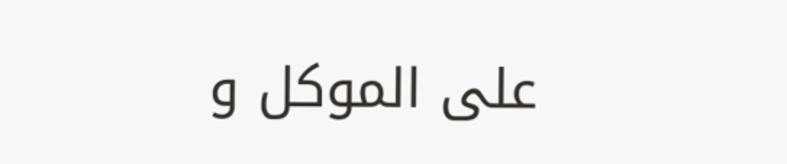على الموكل و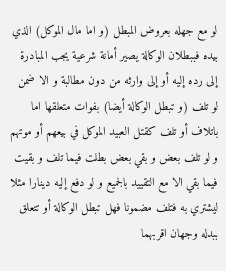لو مع جهله بعروض المبطل (و اما مال الموكل) الذي بيده فببطلان الوكالة يصير أمانة شرعية يجب المبادرة إلى رده إليه أو إلى وارثه من دون مطالبة و الا ضمن لو تلف (و تبطل الوكالة أيضا) بفوات متعلقها اما باتلاف أو تلف كقتل العبيد الموكل في بيعهم أو موتهم و لو تلف بعض و بقي بعض بطلت فيما تلف و بقيت فيما بقي الا مع التقييد بالجميع و لو دفع إليه دينارا مثلا ليشتري به فتلف مضمونا فهل تبطل الوكالة أو تتعلق ببدله وجهان اقربهما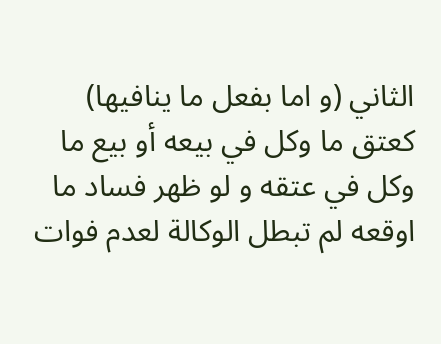الثاني (و اما بفعل ما ينافيها) كعتق ما وكل في بيعه أو بيع ما وكل في عتقه و لو ظهر فساد ما اوقعه لم تبطل الوكالة لعدم فوات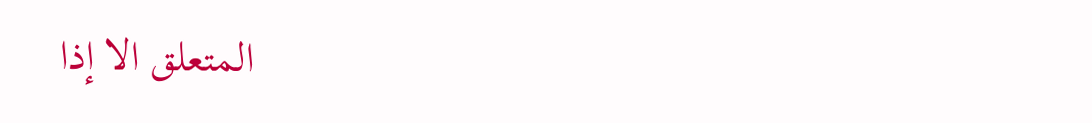المتعلق الا إذا